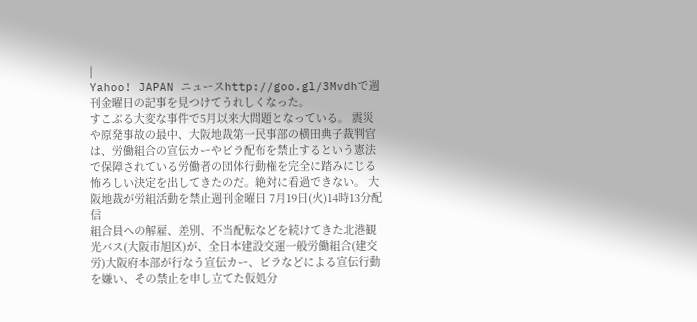|
Yahoo! JAPAN ニュースhttp://goo.gl/3Mvdhで週刊金曜日の記事を見つけてうれしくなった。
すこぶる大変な事件で5月以来大問題となっている。 震災や原発事故の最中、大阪地裁第一民事部の横田典子裁判官は、労働組合の宣伝カーやビラ配布を禁止するという憲法で保障されている労働者の団体行動権を完全に踏みにじる怖ろしい決定を出してきたのだ。絶対に看過できない。 大阪地裁が労組活動を禁止週刊金曜日 7月19日(火)14時13分配信
組合員への解雇、差別、不当配転などを続けてきた北港観光バス(大阪市旭区)が、全日本建設交運一般労働組合(建交労)大阪府本部が行なう宣伝カー、ビラなどによる宣伝行動を嫌い、その禁止を申し立てた仮処分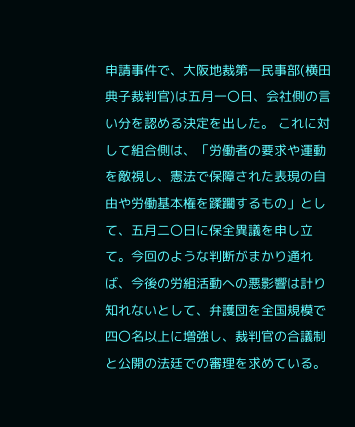申請事件で、大阪地裁第一民事部(横田典子裁判官)は五月一〇日、会社側の言い分を認める決定を出した。 これに対して組合側は、「労働者の要求や運動を敵視し、憲法で保障された表現の自由や労働基本権を蹂躙するもの」として、五月二〇日に保全異議を申し立て。今回のような判断がまかり通れば、今後の労組活動への悪影響は計り知れないとして、弁護団を全国規模で四〇名以上に増強し、裁判官の合議制と公開の法廷での審理を求めている。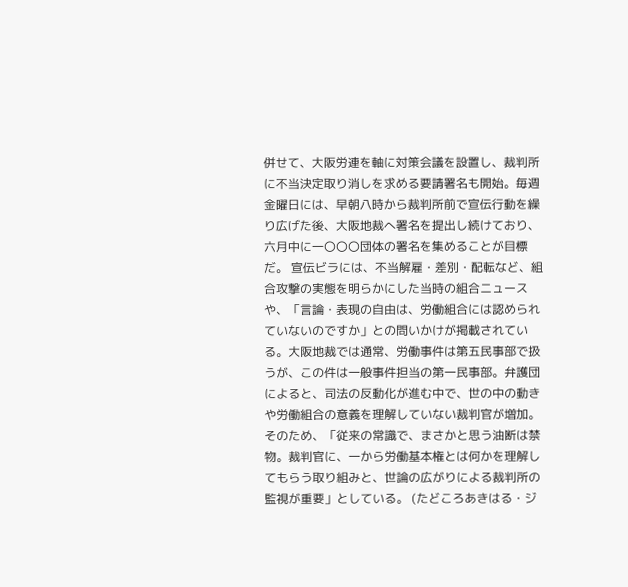併せて、大阪労連を軸に対策会議を設置し、裁判所に不当決定取り消しを求める要請署名も開始。毎週金曜日には、早朝八時から裁判所前で宣伝行動を繰り広げた後、大阪地裁へ署名を提出し続けており、六月中に一〇〇〇団体の署名を集めることが目標だ。 宣伝ビラには、不当解雇・差別・配転など、組合攻撃の実態を明らかにした当時の組合ニュースや、「言論・表現の自由は、労働組合には認められていないのですか」との問いかけが掲載されている。大阪地裁では通常、労働事件は第五民事部で扱うが、この件は一般事件担当の第一民事部。弁護団によると、司法の反動化が進む中で、世の中の動きや労働組合の意義を理解していない裁判官が増加。そのため、「従来の常識で、まさかと思う油断は禁物。裁判官に、一から労働基本権とは何かを理解してもらう取り組みと、世論の広がりによる裁判所の監視が重要」としている。 (たどころあきはる・ジ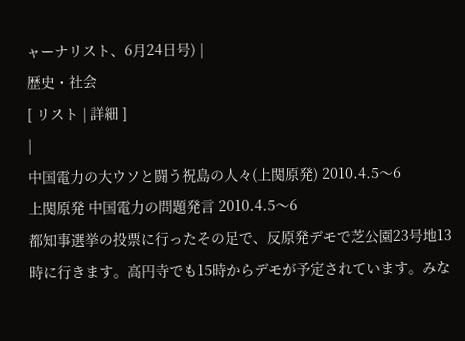ャーナリスト、6月24日号) |
歴史・社会
[ リスト | 詳細 ]
|
中国電力の大ウソと闘う祝島の人々(上関原発) 2010.4.5〜6
上関原発 中国電力の問題発言 2010.4.5〜6
都知事選挙の投票に行ったその足で、反原発デモで芝公園23号地13時に行きます。高円寺でも15時からデモが予定されています。みな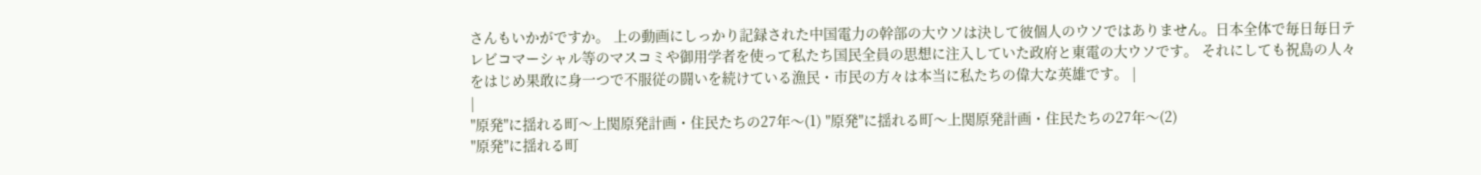さんもいかがですか。 上の動画にしっかり記録された中国電力の幹部の大ウソは決して彼個人のウソではありません。日本全体で毎日毎日テレビコマーシャル等のマスコミや御用学者を使って私たち国民全員の思想に注入していた政府と東電の大ウソです。 それにしても祝島の人々をはじめ果敢に身一つで不服従の闘いを続けている漁民・市民の方々は本当に私たちの偉大な英雄です。 |
|
"原発"に揺れる町〜上関原発計画・住民たちの27年〜(1) "原発"に揺れる町〜上関原発計画・住民たちの27年〜(2)
"原発"に揺れる町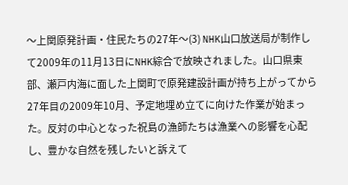〜上関原発計画・住民たちの27年〜(3) NHK山口放送局が制作して2009年の11月13日にNHK綜合で放映されました。山口県東部、瀬戸内海に面した上関町で原発建設計画が持ち上がってから27年目の2009年10月、予定地埋め立てに向けた作業が始まった。反対の中心となった祝島の漁師たちは漁業への影響を心配し、豊かな自然を残したいと訴えて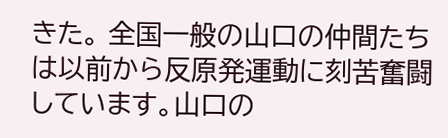きた。 全国一般の山口の仲間たちは以前から反原発運動に刻苦奮闘しています。山口の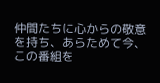仲間たちに心からの敬意を持ち、あらためて今、この番組を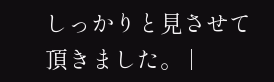しっかりと見させて頂きました。 |